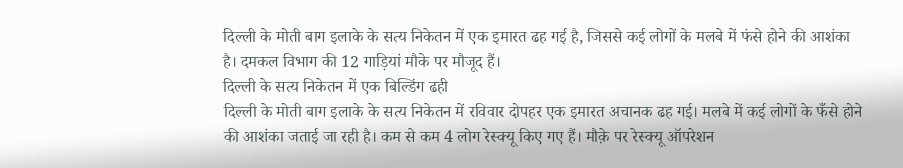दिल्ली के मोती बाग इलाके के सत्य निकेतन में एक इमारत ढह गई है, जिससे कई लोगों के मलबे में फंसे होने की आशंका है। दमकल विभाग की 12 गाड़ियां मौके पर मौजूद हैं।
दिल्ली के सत्य निकेतन में एक बिल्डिंग ढही
दिल्ली के मोती बाग इलाके के सत्य निकेतन में रविवार दोपहर एक इमारत अचानक ढह गई। मलबे में कई लोगों के फँसे होने की आशंका जताई जा रही है। कम से कम 4 लोग रेस्क्यू किए गए हैं। मौक़े पर रेस्क्यू ऑपरेशन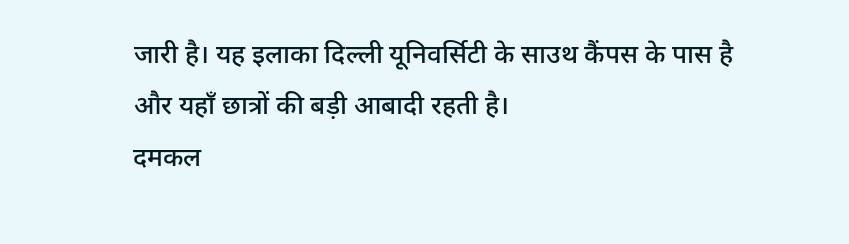जारी है। यह इलाका दिल्ली यूनिवर्सिटी के साउथ कैंपस के पास है और यहाँ छात्रों की बड़ी आबादी रहती है।
दमकल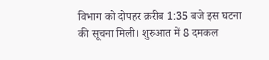विभाग को दोपहर क़रीब 1:35 बजे इस घटना की सूचना मिली। शुरुआत में 8 दमकल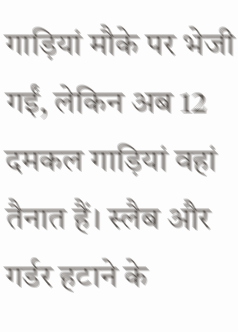गाड़ियां मौके पर भेजी गईं, लेकिन अब 12 दमकल गाड़ियां वहां तैनात हैं। स्लैब और गर्डर हटाने के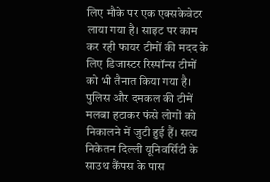लिए मौके पर एक एक्सकेवेटर लाया गया है। साइट पर काम कर रही फायर टीमों की मदद के लिए डिजास्टर रिस्पॉन्स टीमों को भी तैनात किया गया है। पुलिस और दमकल की टीमें मलबा हटाकर फंसे लोगों को निकालने में जुटी हुई हैं। सत्य निकेतन दिल्ली यूनिवर्सिटी के साउथ कैंपस के पास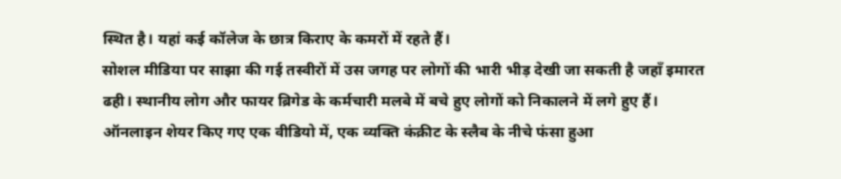स्थित है। यहां कई कॉलेज के छात्र किराए के कमरों में रहते हैं।
सोशल मीडिया पर साझा की गई तस्वीरों में उस जगह पर लोगों की भारी भीड़ देखी जा सकती है जहाँ इमारत ढही। स्थानीय लोग और फायर ब्रिगेड के कर्मचारी मलबे में बचे हुए लोगों को निकालने में लगे हुए हैं। ऑनलाइन शेयर किए गए एक वीडियो में, एक व्यक्ति कंक्रीट के स्लैब के नीचे फंसा हुआ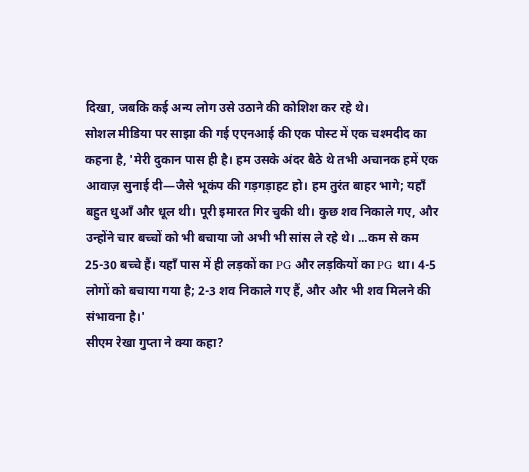दिखा, जबकि कई अन्य लोग उसे उठाने की कोशिश कर रहे थे।
सोशल मीडिया पर साझा की गई एएनआई की एक पोस्ट में एक चश्मदीद का कहना है, 'मेरी दुकान पास ही है। हम उसके अंदर बैठे थे तभी अचानक हमें एक आवाज़ सुनाई दी—जैसे भूकंप की गड़गड़ाहट हो। हम तुरंत बाहर भागे; यहाँ बहुत धुआँ और धूल थी। पूरी इमारत गिर चुकी थी। कुछ शव निकाले गए, और उन्होंने चार बच्चों को भी बचाया जो अभी भी सांस ले रहे थे। ...कम से कम 25-30 बच्चे हैं। यहाँ पास में ही लड़कों का PG और लड़कियों का PG था। 4-5 लोगों को बचाया गया है; 2-3 शव निकाले गए हैं, और और भी शव मिलने की संभावना है।'
सीएम रेखा गुप्ता ने क्या कहा?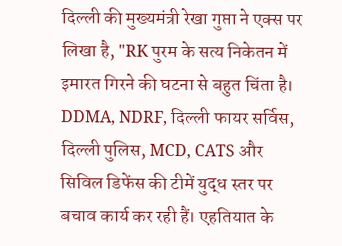दिल्ली की मुख्यमंत्री रेखा गुप्ता ने एक्स पर लिखा है, "RK पुरम के सत्य निकेतन में इमारत गिरने की घटना से बहुत चिंता है। DDMA, NDRF, दिल्ली फायर सर्विस, दिल्ली पुलिस, MCD, CATS और सिविल डिफेंस की टीमें युद्ध स्तर पर बचाव कार्य कर रही हैं। एहतियात के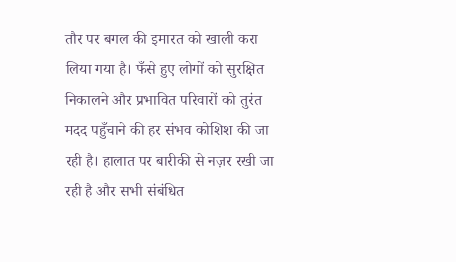तौर पर बगल की इमारत को खाली करा लिया गया है। फँसे हुए लोगों को सुरक्षित निकालने और प्रभावित परिवारों को तुरंत मदद पहुँचाने की हर संभव कोशिश की जा रही है। हालात पर बारीकी से नज़र रखी जा रही है और सभी संबंधित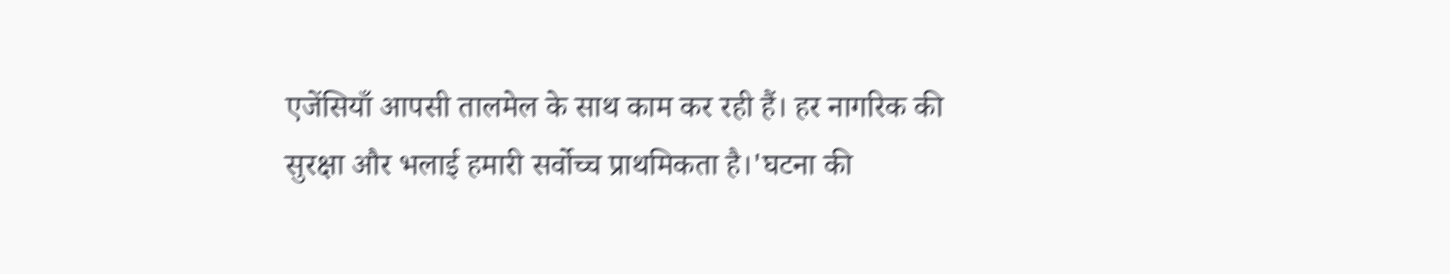एजेंसियाँ आपसी तालमेल के साथ काम कर रही हैं। हर नागरिक की सुरक्षा और भलाई हमारी सर्वोच्च प्राथमिकता है।'घटना की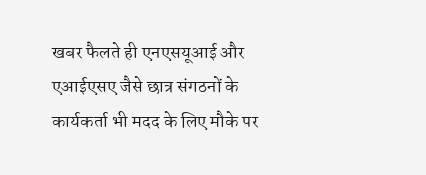खबर फैलते ही एनएसयूआई और एआईएसए जैसे छात्र संगठनों के कार्यकर्ता भी मदद के लिए मौके पर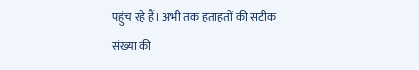पहुंच रहे हैं। अभी तक हताहतों की सटीक संख्या की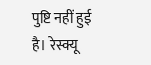पुष्टि नहीं हुई है। रेस्क्यू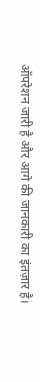ऑपरेशन जारी है और आगे की जानकारी का इंतज़ार है।